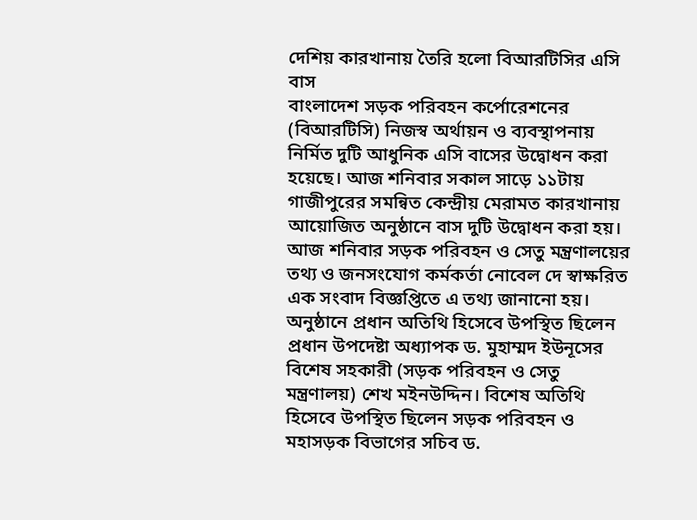দেশিয় কারখানায় তৈরি হলো বিআরটিসির এসি বাস
বাংলাদেশ সড়ক পরিবহন কর্পোরেশনের (বিআরটিসি) নিজস্ব অর্থায়ন ও ব্যবস্থাপনায় নির্মিত দুটি আধুনিক এসি বাসের উদ্বোধন করা হয়েছে। আজ শনিবার সকাল সাড়ে ১১টায় গাজীপুরের সমন্বিত কেন্দ্রীয় মেরামত কারখানায় আয়োজিত অনুষ্ঠানে বাস দুটি উদ্বোধন করা হয়।
আজ শনিবার সড়ক পরিবহন ও সেতু মন্ত্রণালয়ের তথ্য ও জনসংযোগ কর্মকর্তা নোবেল দে স্বাক্ষরিত এক সংবাদ বিজ্ঞপ্তিতে এ তথ্য জানানো হয়।
অনুষ্ঠানে প্রধান অতিথি হিসেবে উপস্থিত ছিলেন প্রধান উপদেষ্টা অধ্যাপক ড. মুহাম্মদ ইউনূসের বিশেষ সহকারী (সড়ক পরিবহন ও সেতু মন্ত্রণালয়) শেখ মইনউদ্দিন। বিশেষ অতিথি হিসেবে উপস্থিত ছিলেন সড়ক পরিবহন ও মহাসড়ক বিভাগের সচিব ড.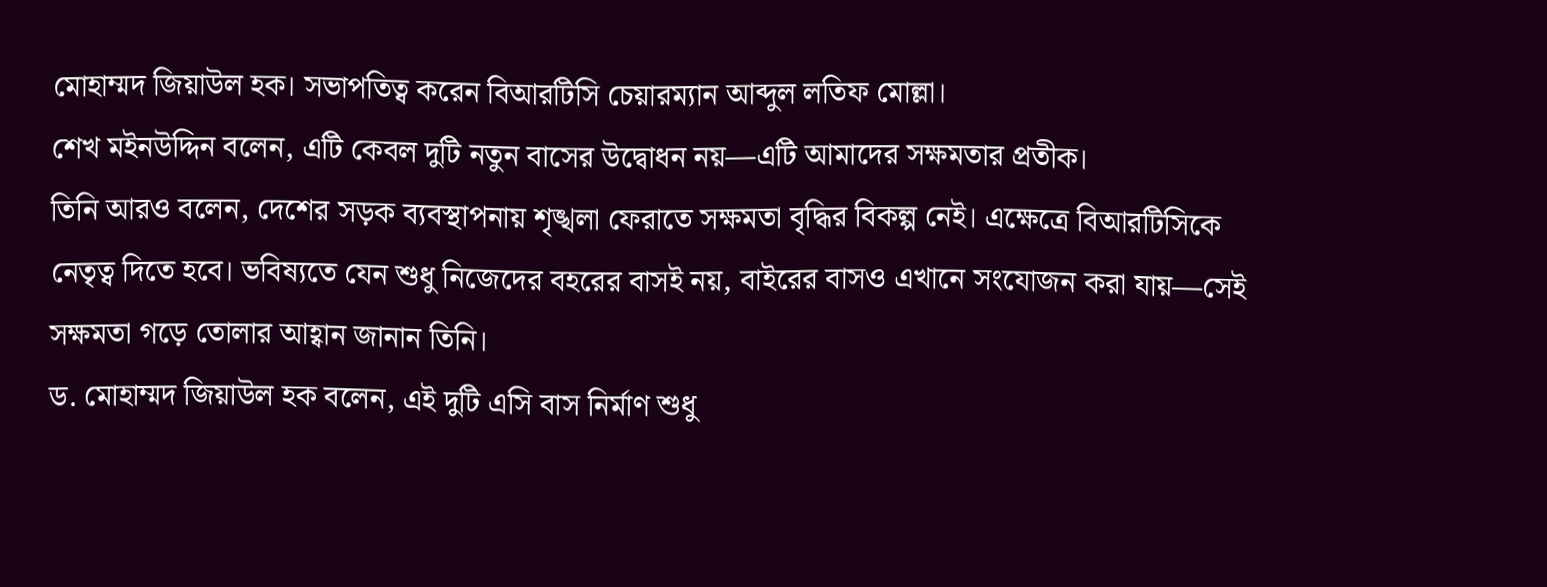মোহাম্মদ জিয়াউল হক। সভাপতিত্ব করেন বিআরটিসি চেয়ারম্যান আব্দুল লতিফ মোল্লা।
শেখ মইনউদ্দিন বলেন, এটি কেবল দুটি নতুন বাসের উদ্বোধন নয়—এটি আমাদের সক্ষমতার প্রতীক।
তিনি আরও বলেন, দেশের সড়ক ব্যবস্থাপনায় শৃঙ্খলা ফেরাতে সক্ষমতা বৃদ্ধির বিকল্প নেই। এক্ষেত্রে বিআরটিসিকে নেতৃত্ব দিতে হবে। ভবিষ্যতে যেন শুধু নিজেদের বহরের বাসই নয়, বাইরের বাসও এখানে সংযোজন করা যায়—সেই সক্ষমতা গড়ে তোলার আহ্বান জানান তিনি।
ড. মোহাম্মদ জিয়াউল হক বলেন, এই দুটি এসি বাস নির্মাণ শুধু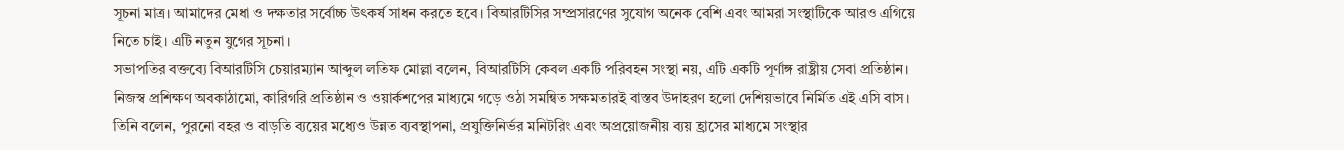সূচনা মাত্র। আমাদের মেধা ও দক্ষতার সর্বোচ্চ উৎকর্ষ সাধন করতে হবে। বিআরটিসির সম্প্রসারণের সুযোগ অনেক বেশি এবং আমরা সংস্থাটিকে আরও এগিয়ে নিতে চাই। এটি নতুন যুগের সূচনা।
সভাপতির বক্তব্যে বিআরটিসি চেয়ারম্যান আব্দুল লতিফ মোল্লা বলেন, বিআরটিসি কেবল একটি পরিবহন সংস্থা নয়, এটি একটি পূর্ণাঙ্গ রাষ্ট্রীয় সেবা প্রতিষ্ঠান। নিজস্ব প্রশিক্ষণ অবকাঠামো, কারিগরি প্রতিষ্ঠান ও ওয়ার্কশপের মাধ্যমে গড়ে ওঠা সমন্বিত সক্ষমতারই বাস্তব উদাহরণ হলো দেশিয়ভাবে নির্মিত এই এসি বাস।
তিনি বলেন, পুরনো বহর ও বাড়তি ব্যয়ের মধ্যেও উন্নত ব্যবস্থাপনা, প্রযুক্তিনির্ভর মনিটরিং এবং অপ্রয়োজনীয় ব্যয় হ্রাসের মাধ্যমে সংস্থার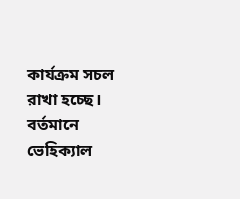কার্যক্রম সচল রাখা হচ্ছে। বর্তমানে ভেহিক্যাল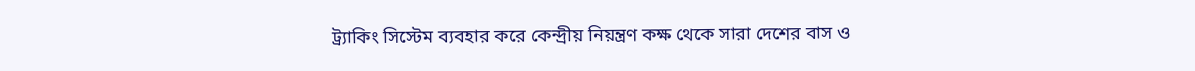ট্র্যাকিং সিস্টেম ব্যবহার করে কেন্দ্রীয় নিয়ন্ত্রণ কক্ষ থেকে সারা দেশের বাস ও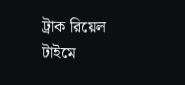ট্রাক রিয়েল টাইমে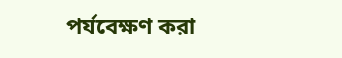পর্যবেক্ষণ করা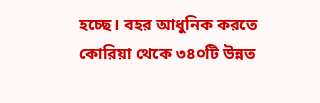হচ্ছে। বহর আধুনিক করতে কোরিয়া থেকে ৩৪০টি উন্নত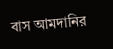বাস আমদানির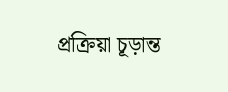প্রক্রিয়া চূড়ান্ত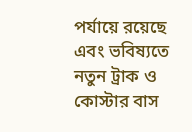পর্যায়ে রয়েছে এবং ভবিষ্যতে নতুন ট্রাক ও কোস্টার বাস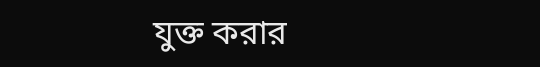যুক্ত করার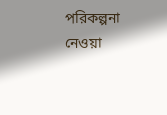পরিকল্পনা নেওয়া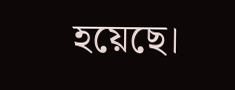হয়েছে।